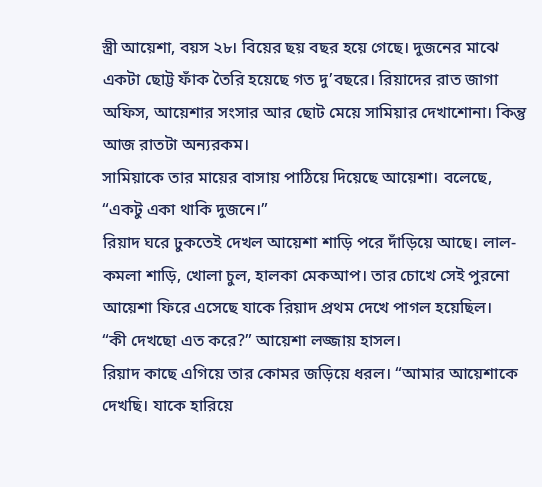স্ত্রী আয়েশা, বয়স ২৮। বিয়ের ছয় বছর হয়ে গেছে। দুজনের মাঝে একটা ছোট্ট ফাঁক তৈরি হয়েছে গত দু’বছরে। রিয়াদের রাত জাগা অফিস, আয়েশার সংসার আর ছোট মেয়ে সামিয়ার দেখাশোনা। কিন্তু আজ রাতটা অন্যরকম।
সামিয়াকে তার মায়ের বাসায় পাঠিয়ে দিয়েছে আয়েশা। বলেছে, “একটু একা থাকি দুজনে।”
রিয়াদ ঘরে ঢুকতেই দেখল আয়েশা শাড়ি পরে দাঁড়িয়ে আছে। লাল-কমলা শাড়ি, খোলা চুল, হালকা মেকআপ। তার চোখে সেই পুরনো আয়েশা ফিরে এসেছে যাকে রিয়াদ প্রথম দেখে পাগল হয়েছিল।
“কী দেখছো এত করে?” আয়েশা লজ্জায় হাসল।
রিয়াদ কাছে এগিয়ে তার কোমর জড়িয়ে ধরল। “আমার আয়েশাকে দেখছি। যাকে হারিয়ে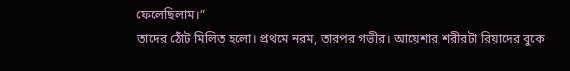ফেলেছিলাম।”
তাদের ঠোঁট মিলিত হলো। প্রথমে নরম, তারপর গভীর। আয়েশার শরীরটা রিয়াদের বুকে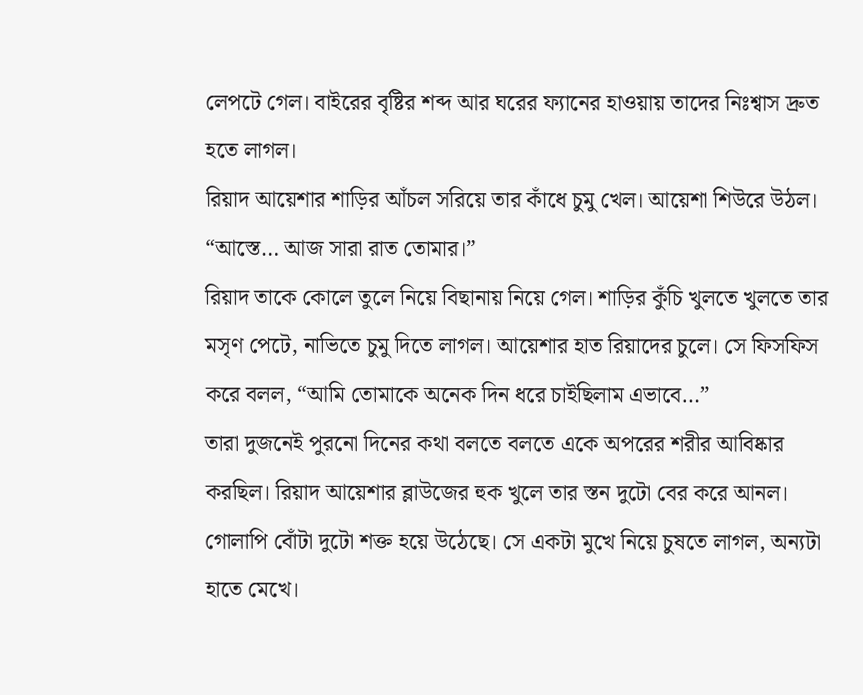লেপটে গেল। বাইরের বৃষ্টির শব্দ আর ঘরের ফ্যানের হাওয়ায় তাদের নিঃশ্বাস দ্রুত হতে লাগল।
রিয়াদ আয়েশার শাড়ির আঁচল সরিয়ে তার কাঁধে চুমু খেল। আয়েশা শিউরে উঠল। “আস্তে… আজ সারা রাত তোমার।”
রিয়াদ তাকে কোলে তুলে নিয়ে বিছানায় নিয়ে গেল। শাড়ির কুঁচি খুলতে খুলতে তার মসৃণ পেটে, নাভিতে চুমু দিতে লাগল। আয়েশার হাত রিয়াদের চুলে। সে ফিসফিস করে বলল, “আমি তোমাকে অনেক দিন ধরে চাইছিলাম এভাবে…”
তারা দুজনেই পুরনো দিনের কথা বলতে বলতে একে অপরের শরীর আবিষ্কার করছিল। রিয়াদ আয়েশার ব্লাউজের হুক খুলে তার স্তন দুটো বের করে আনল। গোলাপি বোঁটা দুটো শক্ত হয়ে উঠেছে। সে একটা মুখে নিয়ে চুষতে লাগল, অন্যটা হাতে মেখে।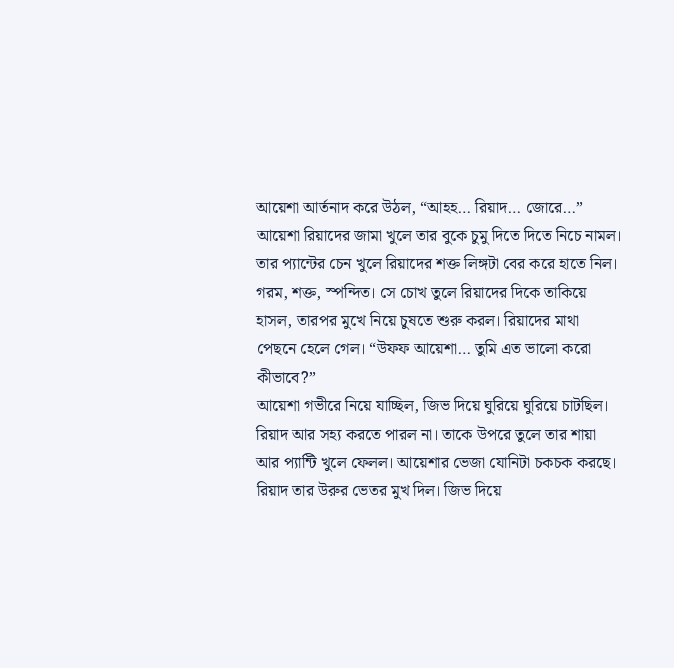আয়েশা আর্তনাদ করে উঠল, “আহহ… রিয়াদ… জোরে…”
আয়েশা রিয়াদের জামা খুলে তার বুকে চুমু দিতে দিতে নিচে নামল। তার প্যান্টের চেন খুলে রিয়াদের শক্ত লিঙ্গটা বের করে হাতে নিল। গরম, শক্ত, স্পন্দিত। সে চোখ তুলে রিয়াদের দিকে তাকিয়ে হাসল, তারপর মুখে নিয়ে চুষতে শুরু করল। রিয়াদের মাথা পেছনে হেলে গেল। “উফফ আয়েশা… তুমি এত ভালো করো কীভাবে?”
আয়েশা গভীরে নিয়ে যাচ্ছিল, জিভ দিয়ে ঘুরিয়ে ঘুরিয়ে চাটছিল। রিয়াদ আর সহ্য করতে পারল না। তাকে উপরে তুলে তার শায়া আর প্যান্টি খুলে ফেলল। আয়েশার ভেজা যোনিটা চকচক করছে। রিয়াদ তার উরুর ভেতর মুখ দিল। জিভ দিয়ে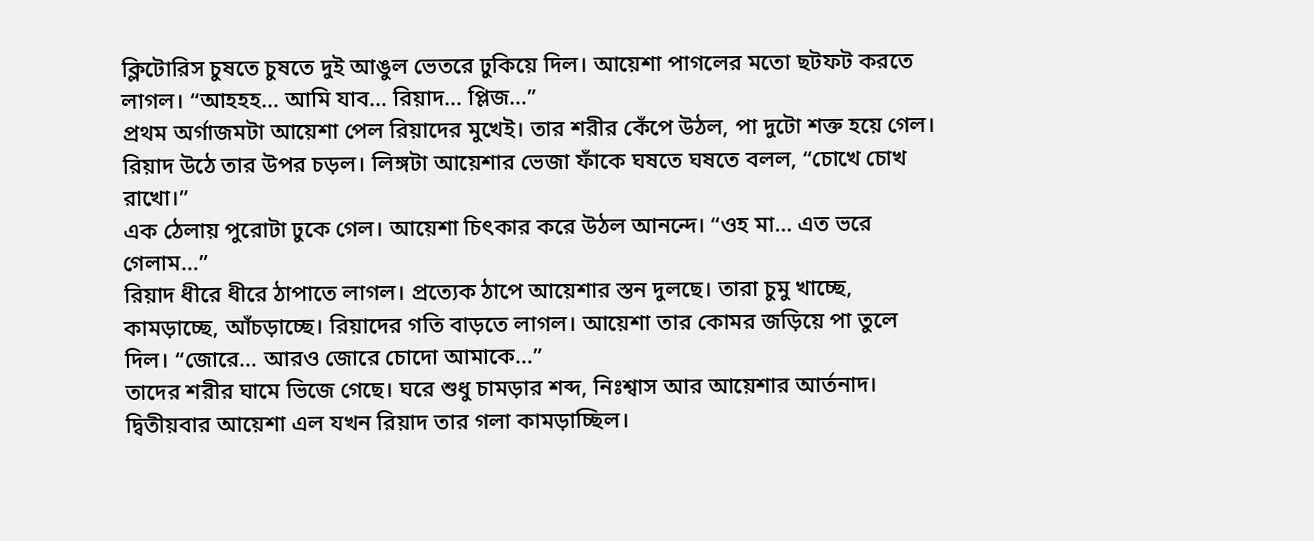ক্লিটোরিস চুষতে চুষতে দুই আঙুল ভেতরে ঢুকিয়ে দিল। আয়েশা পাগলের মতো ছটফট করতে লাগল। “আহহহ… আমি যাব… রিয়াদ… প্লিজ…”
প্রথম অর্গাজমটা আয়েশা পেল রিয়াদের মুখেই। তার শরীর কেঁপে উঠল, পা দুটো শক্ত হয়ে গেল। রিয়াদ উঠে তার উপর চড়ল। লিঙ্গটা আয়েশার ভেজা ফাঁকে ঘষতে ঘষতে বলল, “চোখে চোখ রাখো।”
এক ঠেলায় পুরোটা ঢুকে গেল। আয়েশা চিৎকার করে উঠল আনন্দে। “ওহ মা… এত ভরে গেলাম…”
রিয়াদ ধীরে ধীরে ঠাপাতে লাগল। প্রত্যেক ঠাপে আয়েশার স্তন দুলছে। তারা চুমু খাচ্ছে, কামড়াচ্ছে, আঁচড়াচ্ছে। রিয়াদের গতি বাড়তে লাগল। আয়েশা তার কোমর জড়িয়ে পা তুলে দিল। “জোরে… আরও জোরে চোদো আমাকে…”
তাদের শরীর ঘামে ভিজে গেছে। ঘরে শুধু চামড়ার শব্দ, নিঃশ্বাস আর আয়েশার আর্তনাদ। দ্বিতীয়বার আয়েশা এল যখন রিয়াদ তার গলা কামড়াচ্ছিল।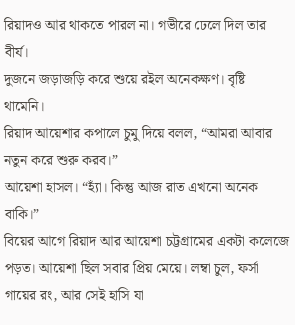রিয়াদও আর থাকতে পারল না। গভীরে ঢেলে দিল তার বীর্য।
দুজনে জড়াজড়ি করে শুয়ে রইল অনেকক্ষণ। বৃষ্টি থামেনি।
রিয়াদ আয়েশার কপালে চুমু দিয়ে বলল, “আমরা আবার নতুন করে শুরু করব।”
আয়েশা হাসল। “হ্যাঁ। কিন্তু আজ রাত এখনো অনেক বাকি।”
বিয়ের আগে রিয়াদ আর আয়েশা চট্টগ্রামের একটা কলেজে পড়ত। আয়েশা ছিল সবার প্রিয় মেয়ে। লম্বা চুল, ফর্সা গায়ের রং, আর সেই হাসি যা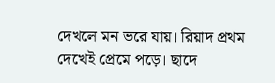দেখলে মন ভরে যায়। রিয়াদ প্রথম দেখেই প্রেমে পড়ে। ছাদে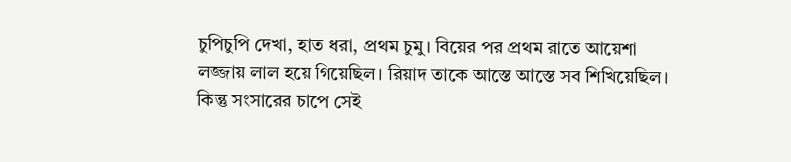চুপিচুপি দেখা, হাত ধরা, প্রথম চুমু। বিয়ের পর প্রথম রাতে আয়েশা লজ্জায় লাল হয়ে গিয়েছিল। রিয়াদ তাকে আস্তে আস্তে সব শিখিয়েছিল।
কিন্তু সংসারের চাপে সেই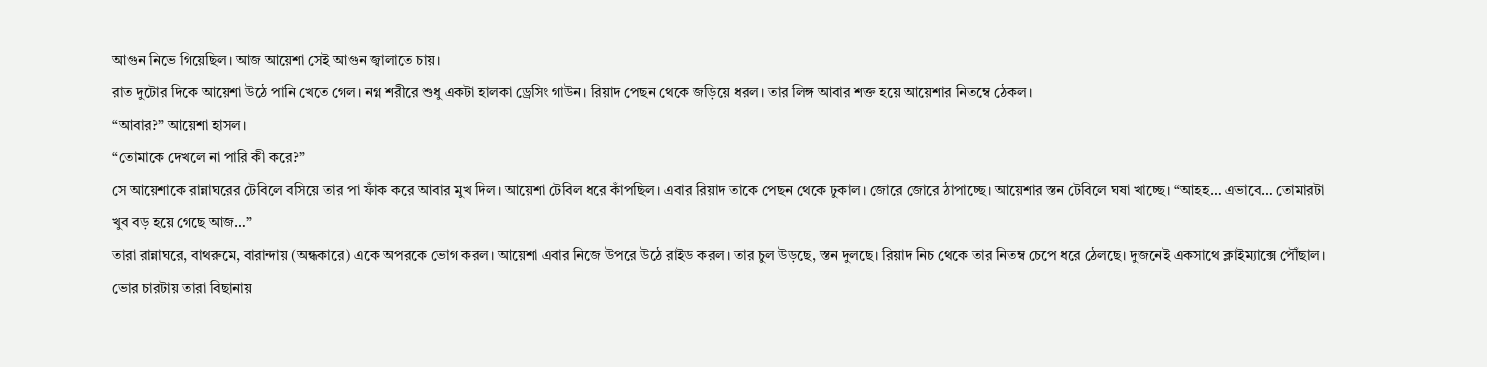আগুন নিভে গিয়েছিল। আজ আয়েশা সেই আগুন জ্বালাতে চায়।
রাত দুটোর দিকে আয়েশা উঠে পানি খেতে গেল। নগ্ন শরীরে শুধু একটা হালকা ড্রেসিং গাউন। রিয়াদ পেছন থেকে জড়িয়ে ধরল। তার লিঙ্গ আবার শক্ত হয়ে আয়েশার নিতম্বে ঠেকল।
“আবার?” আয়েশা হাসল।
“তোমাকে দেখলে না পারি কী করে?”
সে আয়েশাকে রান্নাঘরের টেবিলে বসিয়ে তার পা ফাঁক করে আবার মুখ দিল। আয়েশা টেবিল ধরে কাঁপছিল। এবার রিয়াদ তাকে পেছন থেকে ঢুকাল। জোরে জোরে ঠাপাচ্ছে। আয়েশার স্তন টেবিলে ঘষা খাচ্ছে। “আহহ… এভাবে… তোমারটা খুব বড় হয়ে গেছে আজ…”
তারা রান্নাঘরে, বাথরুমে, বারান্দায় (অন্ধকারে) একে অপরকে ভোগ করল। আয়েশা এবার নিজে উপরে উঠে রাইড করল। তার চুল উড়ছে, স্তন দুলছে। রিয়াদ নিচ থেকে তার নিতম্ব চেপে ধরে ঠেলছে। দুজনেই একসাথে ক্লাইম্যাক্সে পৌঁছাল।
ভোর চারটায় তারা বিছানায়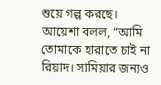শুয়ে গল্প করছে। আয়েশা বলল, “আমি তোমাকে হারাতে চাই না রিয়াদ। সামিয়ার জন্যও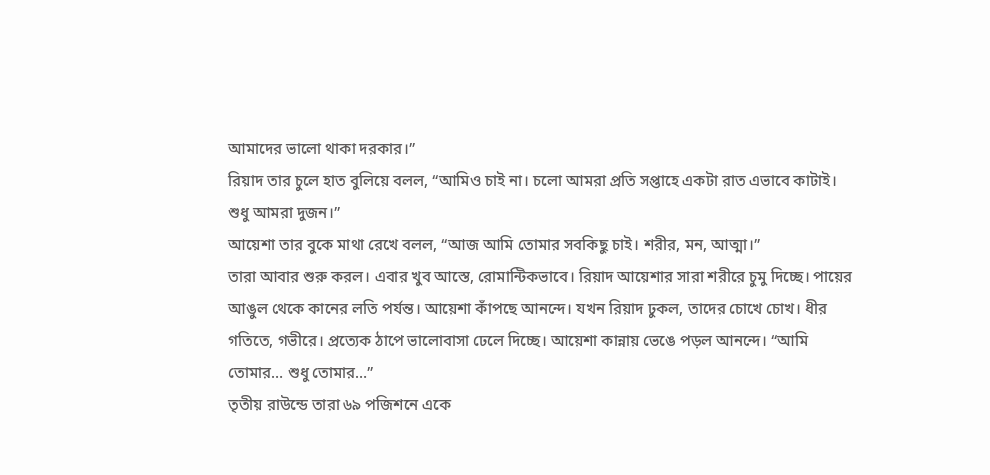আমাদের ভালো থাকা দরকার।”
রিয়াদ তার চুলে হাত বুলিয়ে বলল, “আমিও চাই না। চলো আমরা প্রতি সপ্তাহে একটা রাত এভাবে কাটাই। শুধু আমরা দুজন।”
আয়েশা তার বুকে মাথা রেখে বলল, “আজ আমি তোমার সবকিছু চাই। শরীর, মন, আত্মা।”
তারা আবার শুরু করল। এবার খুব আস্তে, রোমান্টিকভাবে। রিয়াদ আয়েশার সারা শরীরে চুমু দিচ্ছে। পায়ের আঙুল থেকে কানের লতি পর্যন্ত। আয়েশা কাঁপছে আনন্দে। যখন রিয়াদ ঢুকল, তাদের চোখে চোখ। ধীর গতিতে, গভীরে। প্রত্যেক ঠাপে ভালোবাসা ঢেলে দিচ্ছে। আয়েশা কান্নায় ভেঙে পড়ল আনন্দে। “আমি তোমার… শুধু তোমার…”
তৃতীয় রাউন্ডে তারা ৬৯ পজিশনে একে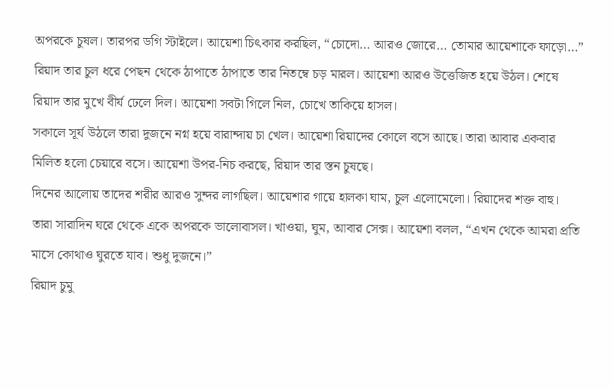অপরকে চুষল। তারপর ডগি স্টাইলে। আয়েশা চিৎকার করছিল, “চোদো… আরও জোরে… তোমার আয়েশাকে ফাড়ো…”
রিয়াদ তার চুল ধরে পেছন থেকে ঠাপাতে ঠাপাতে তার নিতম্বে চড় মারল। আয়েশা আরও উত্তেজিত হয়ে উঠল। শেষে রিয়াদ তার মুখে বীর্য ঢেলে দিল। আয়েশা সবটা গিলে নিল, চোখে তাকিয়ে হাসল।
সকালে সূর্য উঠলে তারা দুজনে নগ্ন হয়ে বারান্দায় চা খেল। আয়েশা রিয়াদের কোলে বসে আছে। তারা আবার একবার মিলিত হলো চেয়ারে বসে। আয়েশা উপর-নিচ করছে, রিয়াদ তার স্তন চুষছে।
দিনের আলোয় তাদের শরীর আরও সুন্দর লাগছিল। আয়েশার গায়ে হালকা ঘাম, চুল এলোমেলো। রিয়াদের শক্ত বাহু।
তারা সারাদিন ঘরে থেকে একে অপরকে ভালোবাসল। খাওয়া, ঘুম, আবার সেক্স। আয়েশা বলল, “এখন থেকে আমরা প্রতি মাসে কোথাও ঘুরতে যাব। শুধু দুজনে।”
রিয়াদ চুমু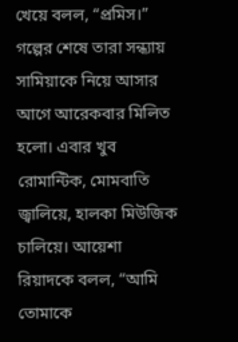খেয়ে বলল, “প্রমিস।”
গল্পের শেষে তারা সন্ধ্যায় সামিয়াকে নিয়ে আসার আগে আরেকবার মিলিত হলো। এবার খুব রোমান্টিক, মোমবাতি জ্বালিয়ে, হালকা মিউজিক চালিয়ে। আয়েশা রিয়াদকে বলল, “আমি তোমাকে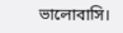ভালোবাসি।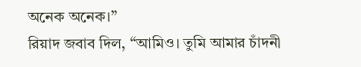অনেক অনেক।”
রিয়াদ জবাব দিল, “আমিও। তুমি আমার চাঁদনী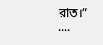রাত।”
....